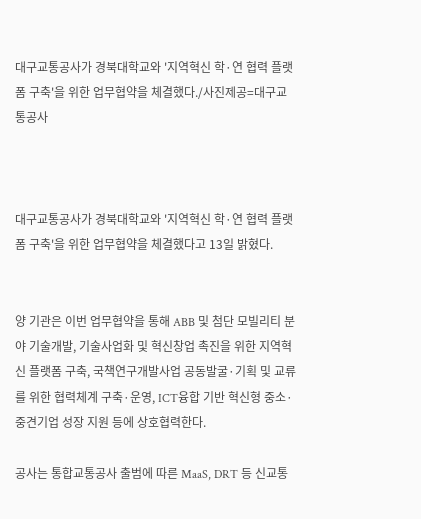대구교통공사가 경북대학교와 '지역혁신 학·연 협력 플랫폼 구축'을 위한 업무협약을 체결했다./사진제공=대구교통공사



대구교통공사가 경북대학교와 '지역혁신 학·연 협력 플랫폼 구축'을 위한 업무협약을 체결했다고 13일 밝혔다.


양 기관은 이번 업무협약을 통해 ABB 및 첨단 모빌리티 분야 기술개발, 기술사업화 및 혁신창업 촉진을 위한 지역혁신 플랫폼 구축, 국책연구개발사업 공동발굴·기획 및 교류를 위한 협력체계 구축·운영, ICT융합 기반 혁신형 중소·중견기업 성장 지원 등에 상호협력한다.

공사는 통합교통공사 출범에 따른 MaaS, DRT 등 신교통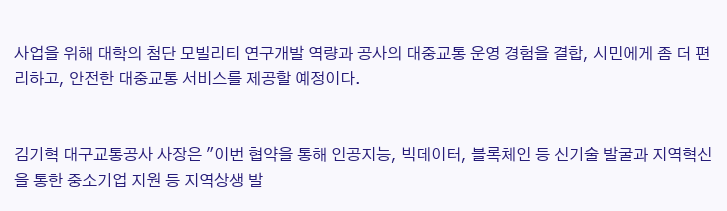사업을 위해 대학의 첨단 모빌리티 연구개발 역량과 공사의 대중교통 운영 경험을 결합, 시민에게 좀 더 편리하고, 안전한 대중교통 서비스를 제공할 예정이다.


김기혁 대구교통공사 사장은 "이번 협약을 통해 인공지능, 빅데이터, 블록체인 등 신기술 발굴과 지역혁신을 통한 중소기업 지원 등 지역상생 발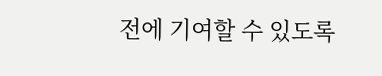전에 기여할 수 있도록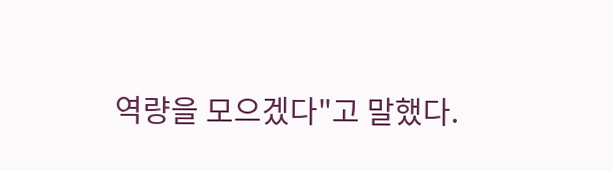역량을 모으겠다"고 말했다.